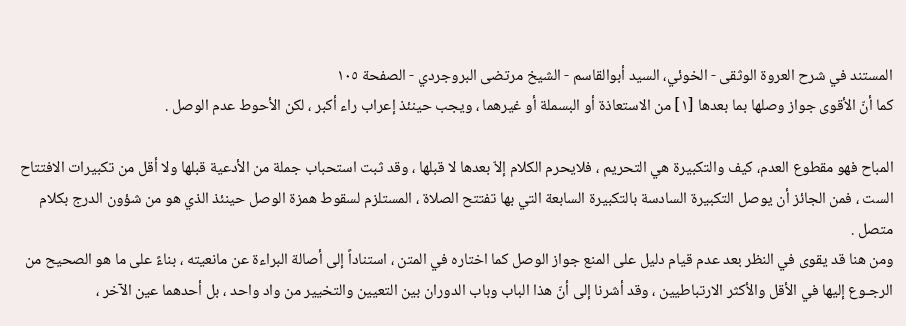المستند في شرح العروة الوثقى - الخوئي، السيد أبوالقاسم - الشيخ مرتضى البروجردي - الصفحة ١٠٥
كما أنّ الأقوى جواز وصلها بما بعدها [١] من الاستعاذة أو البسملة أو غيرهما ، ويجب حينئذ إعراب راء أكبر ، لكن الأحوط عدم الوصل .

المباح فهو مقطوع العدم، كيف والتكبيرة هي التحريم ، فلايحرم الكلام إلاّ بعدها لا قبلها ، وقد ثبت استحباب جملة من الأدعية قبلها ولا أقل من تكبيرات الافتتاح الست ، فمن الجائز أن يوصل التكبيرة السادسة بالتكبيرة السابعة التي بها تفتتح الصلاة ، المستلزم لسقوط همزة الوصل حينئذ الذي هو من شؤون الدرج بكلام متصل .
ومن هنا قد يقوى في النظر بعد عدم قيام دليل على المنع جواز الوصل كما اختاره في المتن ، استناداً إلى أصالة البراءة عن مانعيته ، بناءً على ما هو الصحيح من الرجـوع إليها في الأقل والأكثر الارتباطيين ، وقد أشرنا إلى أنّ هذا الباب وباب الدوران بين التعيين والتخيير من واد واحد ، بل أحدهما عين الآخر ،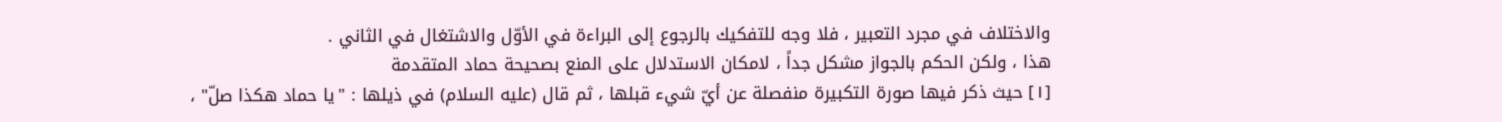والاختلاف في مجرد التعبير ، فلا وجه للتفكيك بالرجوع إلى البراءة في الأوّل والاشتغال في الثاني .
هذا ، ولكن الحكم بالجواز مشكل جداً ، لامكان الاستدلال على المنع بصحيحة حماد المتقدمة
[١] حيث ذكر فيها صورة التكبيرة منفصلة عن أيّ شيء قبلها ، ثم قال (عليه السلام) في ذيلها : "يا حماد هكذا صلّ" ،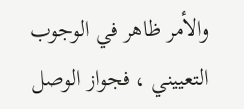والأمر ظاهر في الوجوب التعييني ، فجواز الوصل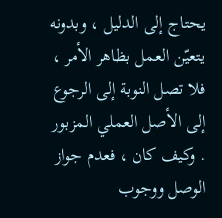يحتاج إلى الدليل ، وبدونه يتعيّن العمل بظاهر الأمر ، فلا تصل النوبة إلى الرجوع إلى الأصل العملي المزبور . وكيف كان ، فعدم جواز الوصل ووجوب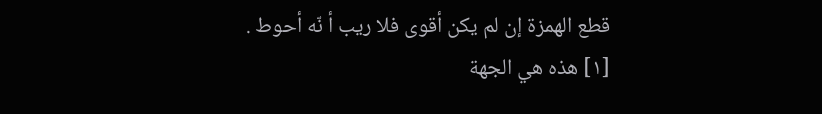قطع الهمزة إن لم يكن أقوى فلا ريب أ نّه أحوط .
[١] هذه هي الجهة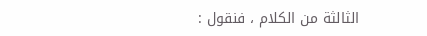الثالثة من الكلام ، فنقول :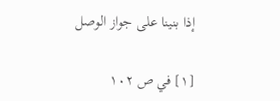إذا بنينا على جواز الوصل

[١] في ص ١٠٢